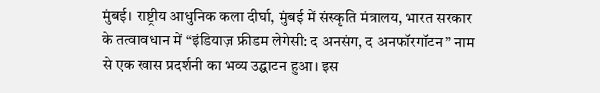मुंबई। राष्ट्रीय आधुनिक कला दीर्घा, मुंबई में संस्कृति मंत्रालय, भारत सरकार के तत्वावधान में “इंडियाज़ फ्रीडम लेगेसी: द अनसंग, द अनफॉरगॉटन” नाम से एक खास प्रदर्शनी का भव्य उद्घाटन हुआ। इस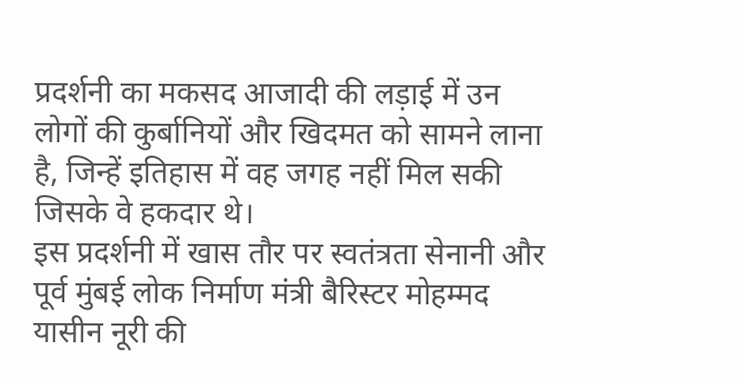प्रदर्शनी का मकसद आजादी की लड़ाई में उन लोगों की कुर्बानियों और खिदमत को सामने लाना है, जिन्हें इतिहास में वह जगह नहीं मिल सकी जिसके वे हकदार थे।
इस प्रदर्शनी में खास तौर पर स्वतंत्रता सेनानी और पूर्व मुंबई लोक निर्माण मंत्री बैरिस्टर मोहम्मद यासीन नूरी की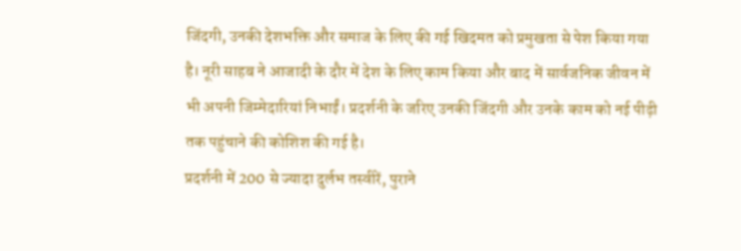जिंदगी, उनकी देशभक्ति और समाज के लिए की गई खिदमत को प्रमुखता से पेश किया गया है। नूरी साहब ने आजादी के दौर में देश के लिए काम किया और बाद में सार्वजनिक जीवन में भी अपनी जिम्मेदारियां निभाईं। प्रदर्शनी के जरिए उनकी जिंदगी और उनके काम को नई पीढ़ी तक पहुंचाने की कोशिश की गई है।
प्रदर्शनी में 200 से ज्यादा दुर्लभ तस्वीरें, पुराने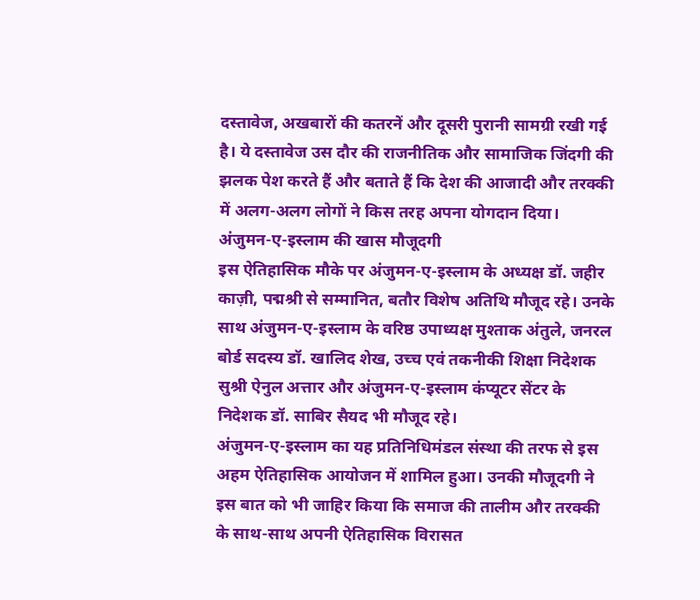दस्तावेज, अखबारों की कतरनें और दूसरी पुरानी सामग्री रखी गई है। ये दस्तावेज उस दौर की राजनीतिक और सामाजिक जिंदगी की झलक पेश करते हैं और बताते हैं कि देश की आजादी और तरक्की में अलग-अलग लोगों ने किस तरह अपना योगदान दिया।
अंजुमन-ए-इस्लाम की खास मौजूदगी
इस ऐतिहासिक मौके पर अंजुमन-ए-इस्लाम के अध्यक्ष डॉ. जहीर काज़ी, पद्मश्री से सम्मानित, बतौर विशेष अतिथि मौजूद रहे। उनके साथ अंजुमन-ए-इस्लाम के वरिष्ठ उपाध्यक्ष मुश्ताक अंतुले, जनरल बोर्ड सदस्य डॉ. खालिद शेख, उच्च एवं तकनीकी शिक्षा निदेशक सुश्री ऐनुल अत्तार और अंजुमन-ए-इस्लाम कंप्यूटर सेंटर के निदेशक डॉ. साबिर सैयद भी मौजूद रहे।
अंजुमन-ए-इस्लाम का यह प्रतिनिधिमंडल संस्था की तरफ से इस अहम ऐतिहासिक आयोजन में शामिल हुआ। उनकी मौजूदगी ने इस बात को भी जाहिर किया कि समाज की तालीम और तरक्की के साथ-साथ अपनी ऐतिहासिक विरासत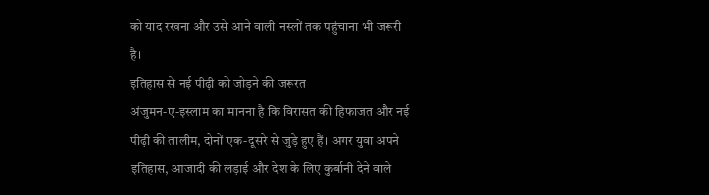को याद रखना और उसे आने वाली नस्लों तक पहुंचाना भी जरूरी है।
इतिहास से नई पीढ़ी को जोड़ने की जरूरत
अंजुमन-ए-इस्लाम का मानना है कि विरासत की हिफाजत और नई पीढ़ी की तालीम, दोनों एक-दूसरे से जुड़े हुए हैं। अगर युवा अपने इतिहास, आजादी की लड़ाई और देश के लिए कुर्बानी देने वाले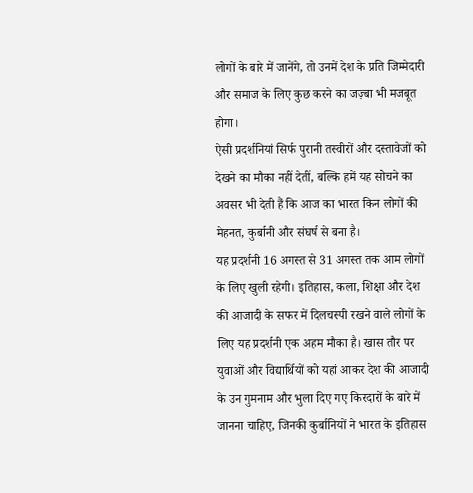लोगों के बारे में जानेंगे, तो उनमें देश के प्रति जिम्मेदारी और समाज के लिए कुछ करने का जज़्बा भी मजबूत होगा।
ऐसी प्रदर्शनियां सिर्फ पुरानी तस्वीरों और दस्तावेजों को देखने का मौका नहीं देतीं, बल्कि हमें यह सोचने का अवसर भी देती हैं कि आज का भारत किन लोगों की मेहनत, कुर्बानी और संघर्ष से बना है।
यह प्रदर्शनी 16 अगस्त से 31 अगस्त तक आम लोगों के लिए खुली रहेगी। इतिहास, कला, शिक्षा और देश की आजादी के सफर में दिलचस्पी रखने वाले लोगों के लिए यह प्रदर्शनी एक अहम मौका है। खास तौर पर युवाओं और विद्यार्थियों को यहां आकर देश की आजादी के उन गुमनाम और भुला दिए गए किरदारों के बारे में जानना चाहिए, जिनकी कुर्बानियों ने भारत के इतिहास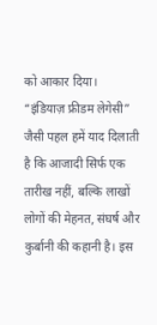को आकार दिया।
“इंडियाज़ फ्रीडम लेगेसी” जैसी पहल हमें याद दिलाती है कि आजादी सिर्फ एक तारीख नहीं, बल्कि लाखों लोगों की मेहनत, संघर्ष और कुर्बानी की कहानी है। इस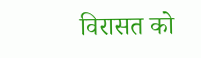विरासत को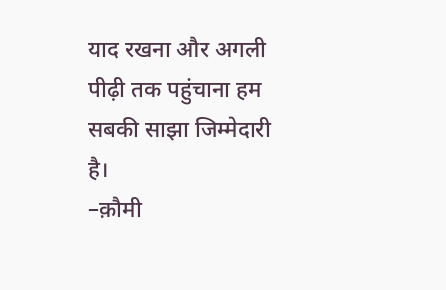याद रखना और अगली पीढ़ी तक पहुंचाना हम सबकी साझा जिम्मेदारी है।
–क़ौमी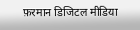फ़रमान डिजिटल मीडिया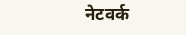नेटवर्क